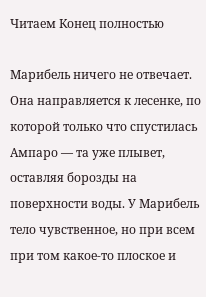Читаем Конец полностью

Марибель ничего не отвечает. Она направляется к лесенке, по которой только что спустилась Ампаро — та уже плывет, оставляя борозды на поверхности воды. У Марибель тело чувственное, но при всем при том какое-то плоское и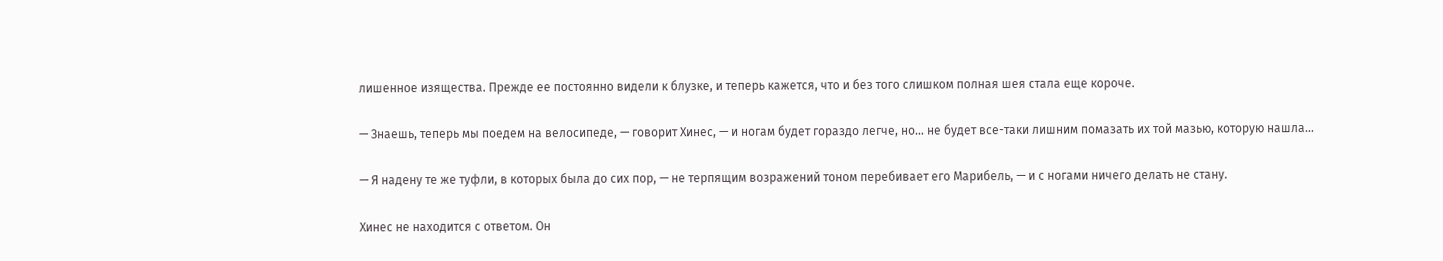лишенное изящества. Прежде ее постоянно видели к блузке, и теперь кажется, что и без того слишком полная шея стала еще короче.

— Знаешь, теперь мы поедем на велосипеде, — говорит Хинес, — и ногам будет гораздо легче, но… не будет все-таки лишним помазать их той мазью, которую нашла…

— Я надену те же туфли, в которых была до сих пор, — не терпящим возражений тоном перебивает его Марибель, — и с ногами ничего делать не стану.

Хинес не находится с ответом. Он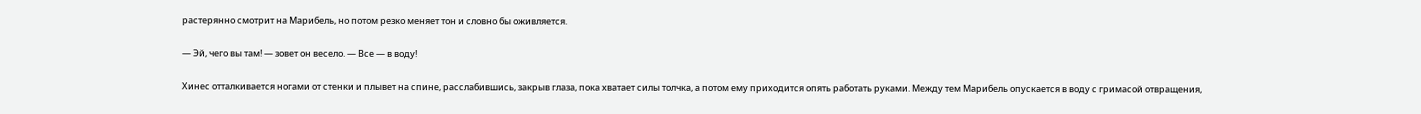растерянно смотрит на Марибель, но потом резко меняет тон и словно бы оживляется.

— Эй, чего вы там! — зовет он весело. — Все — в воду!

Хинес отталкивается ногами от стенки и плывет на спине, расслабившись, закрыв глаза, пока хватает силы толчка, а потом ему приходится опять работать руками. Между тем Марибель опускается в воду с гримасой отвращения,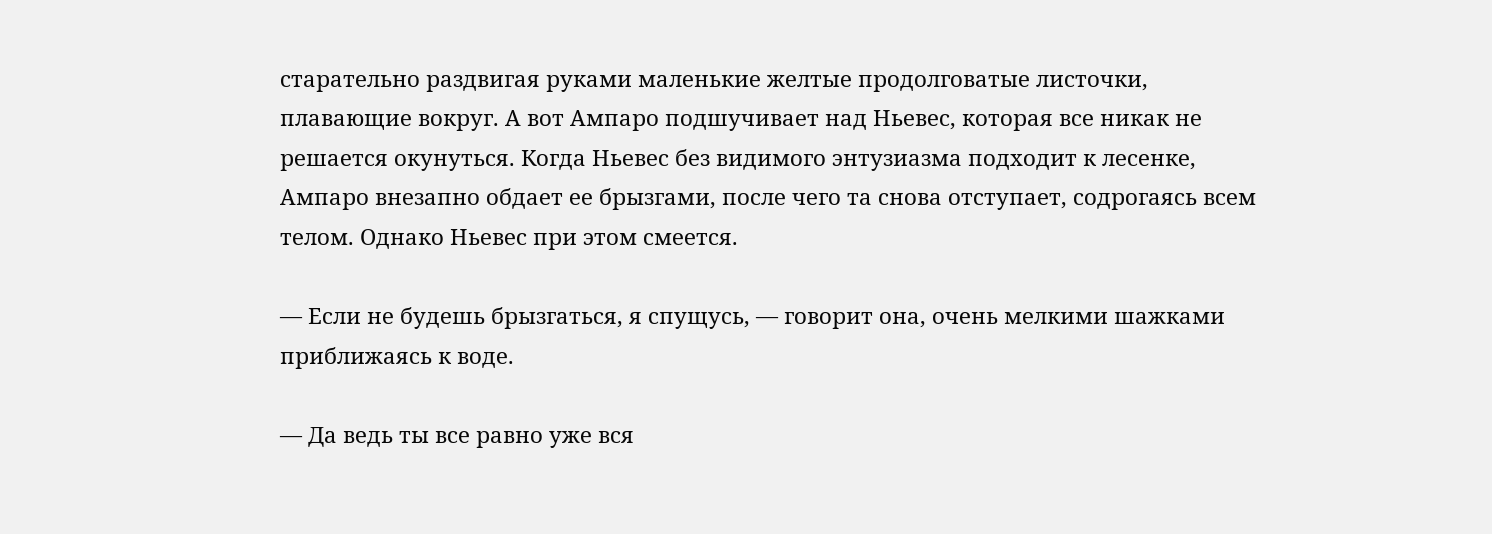старательно раздвигая руками маленькие желтые продолговатые листочки, плавающие вокруг. А вот Ампаро подшучивает над Ньевес, которая все никак не решается окунуться. Когда Ньевес без видимого энтузиазма подходит к лесенке, Ампаро внезапно обдает ее брызгами, после чего та снова отступает, содрогаясь всем телом. Однако Ньевес при этом смеется.

— Если не будешь брызгаться, я спущусь, — говорит она, очень мелкими шажками приближаясь к воде.

— Да ведь ты все равно уже вся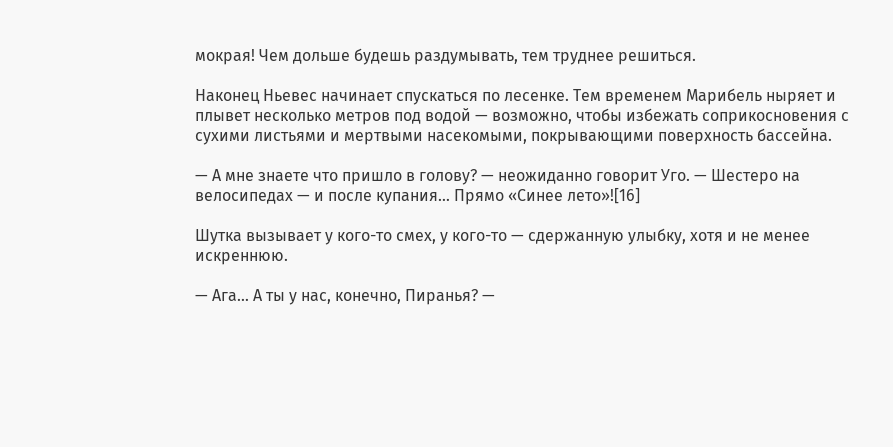мокрая! Чем дольше будешь раздумывать, тем труднее решиться.

Наконец Ньевес начинает спускаться по лесенке. Тем временем Марибель ныряет и плывет несколько метров под водой — возможно, чтобы избежать соприкосновения с сухими листьями и мертвыми насекомыми, покрывающими поверхность бассейна.

— А мне знаете что пришло в голову? — неожиданно говорит Уго. — Шестеро на велосипедах — и после купания… Прямо «Синее лето»![16]

Шутка вызывает у кого-то смех, у кого-то — сдержанную улыбку, хотя и не менее искреннюю.

— Ага… А ты у нас, конечно, Пиранья? —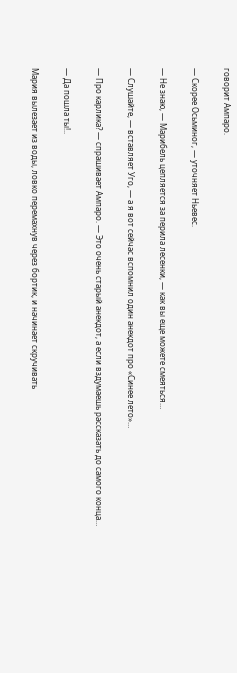говорит Ампаро.

— Скорее Осьминог, — уточняет Ньевес.

— Не знаю, — Марибель цепляется за перила лесенки, — как вы еще можете смеяться…

— Слушайте, — вставляет Уго, — а я вот сейчас вспомнил один анекдот про «Синее лето»…

— Про карлика? — спрашивает Ампаро. — Это очень старый анекдот, а если вздумаешь рассказать до самого конца…

— Да пошла ты!..

Мария вылезает из воды, ловко перемахнув через бортик, и начинает скручивать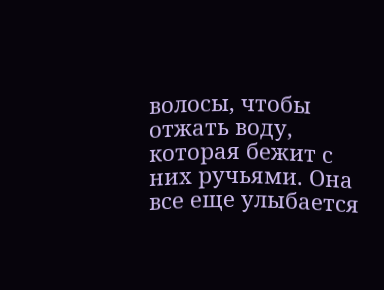волосы, чтобы отжать воду, которая бежит с них ручьями. Она все еще улыбается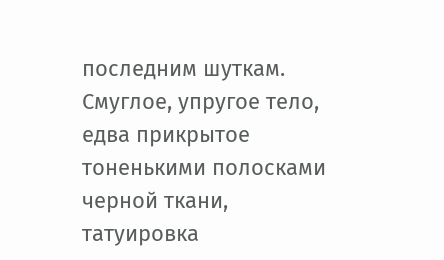последним шуткам. Смуглое, упругое тело, едва прикрытое тоненькими полосками черной ткани, татуировка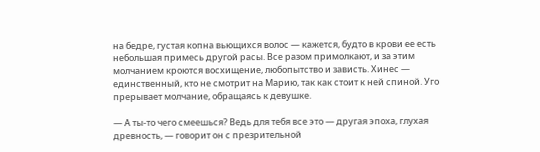на бедре, густая копна вьющихся волос — кажется, будто в крови ее есть небольшая примесь другой расы. Все разом примолкают, и за этим молчанием кроются восхищение, любопытство и зависть. Хинес — единственный, кто не смотрит на Марию, так как стоит к ней спиной. Уго прерывает молчание, обращаясь к девушке.

— А ты-то чего смеешься? Ведь для тебя все это — другая эпоха, глухая древность, — говорит он с презрительной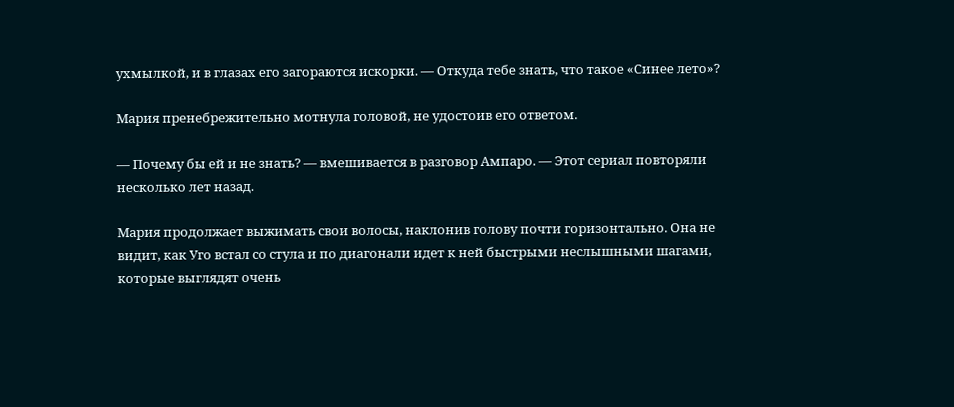ухмылкой, и в глазах его загораются искорки. — Откуда тебе знать, что такое «Синее лето»?

Мария пренебрежительно мотнула головой, не удостоив его ответом.

— Почему бы ей и не знать? — вмешивается в разговор Ампаро. — Этот сериал повторяли несколько лет назад.

Мария продолжает выжимать свои волосы, наклонив голову почти горизонтально. Она не видит, как Уго встал со стула и по диагонали идет к ней быстрыми неслышными шагами, которые выглядят очень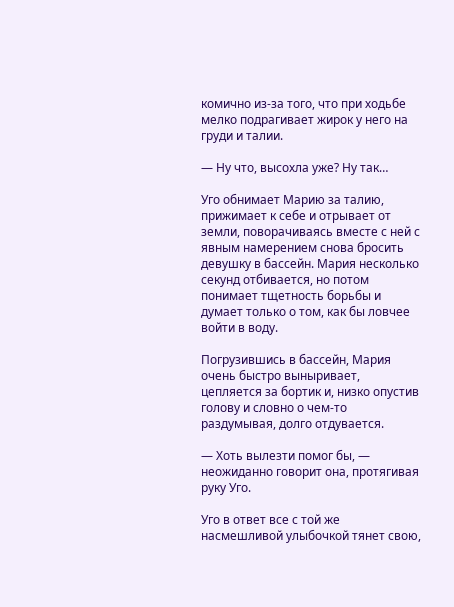комично из-за того, что при ходьбе мелко подрагивает жирок у него на груди и талии.

— Ну что, высохла уже? Ну так…

Уго обнимает Марию за талию, прижимает к себе и отрывает от земли, поворачиваясь вместе с ней с явным намерением снова бросить девушку в бассейн. Мария несколько секунд отбивается, но потом понимает тщетность борьбы и думает только о том, как бы ловчее войти в воду.

Погрузившись в бассейн, Мария очень быстро выныривает, цепляется за бортик и, низко опустив голову и словно о чем-то раздумывая, долго отдувается.

— Хоть вылезти помог бы, — неожиданно говорит она, протягивая руку Уго.

Уго в ответ все с той же насмешливой улыбочкой тянет свою,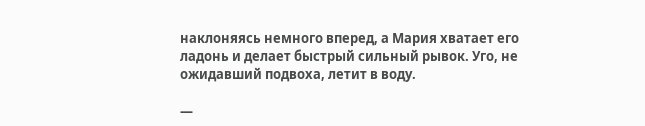наклоняясь немного вперед, а Мария хватает его ладонь и делает быстрый сильный рывок. Уго, не ожидавший подвоха, летит в воду.

—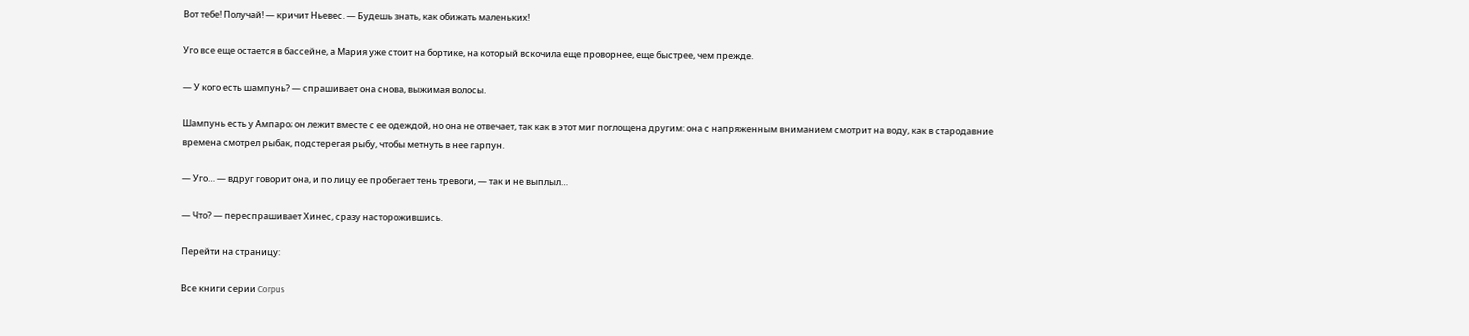Вот тебе! Получай! — кричит Ньевес. — Будешь знать, как обижать маленьких!

Уго все еще остается в бассейне, а Мария уже стоит на бортике, на который вскочила еще проворнее, еще быстрее, чем прежде.

— У кого есть шампунь? — спрашивает она снова, выжимая волосы.

Шампунь есть у Ампаро; он лежит вместе с ее одеждой, но она не отвечает, так как в этот миг поглощена другим: она с напряженным вниманием смотрит на воду, как в стародавние времена смотрел рыбак, подстерегая рыбу, чтобы метнуть в нее гарпун.

— Уго… — вдруг говорит она, и по лицу ее пробегает тень тревоги, — так и не выплыл…

— Что? — переспрашивает Хинес, сразу насторожившись.

Перейти на страницу:

Все книги серии Corpus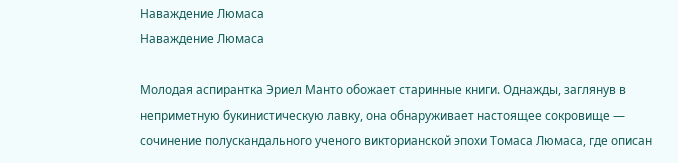Наваждение Люмаса
Наваждение Люмаса

Молодая аспирантка Эриел Манто обожает старинные книги. Однажды, заглянув в неприметную букинистическую лавку, она обнаруживает настоящее сокровище — сочинение полускандального ученого викторианской эпохи Томаса Люмаса, где описан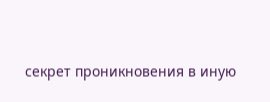секрет проникновения в иную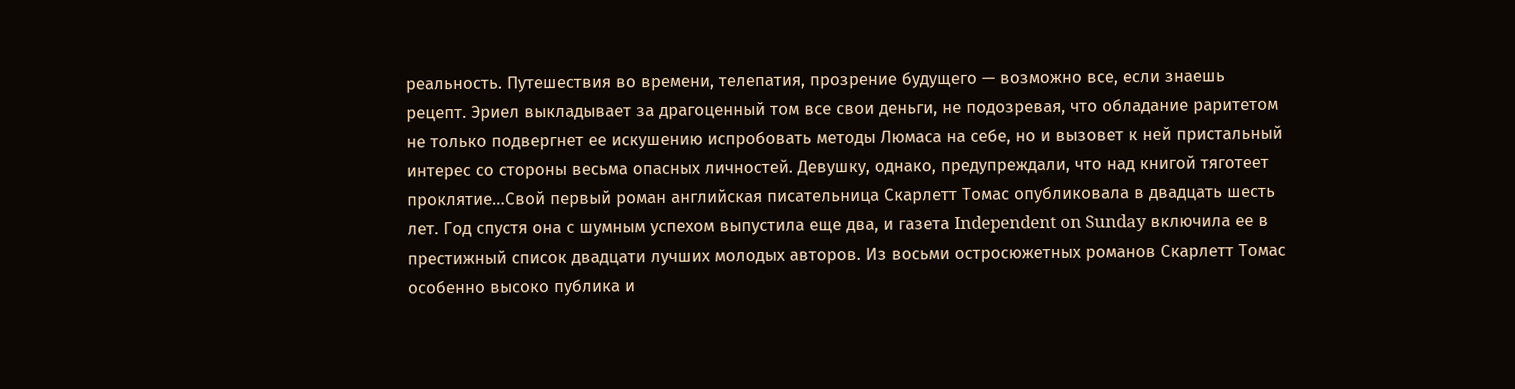реальность. Путешествия во времени, телепатия, прозрение будущего — возможно все, если знаешь рецепт. Эриел выкладывает за драгоценный том все свои деньги, не подозревая, что обладание раритетом не только подвергнет ее искушению испробовать методы Люмаса на себе, но и вызовет к ней пристальный интерес со стороны весьма опасных личностей. Девушку, однако, предупреждали, что над книгой тяготеет проклятие…Свой первый роман английская писательница Скарлетт Томас опубликовала в двадцать шесть лет. Год спустя она с шумным успехом выпустила еще два, и газета Independent on Sunday включила ее в престижный список двадцати лучших молодых авторов. Из восьми остросюжетных романов Скарлетт Томас особенно высоко публика и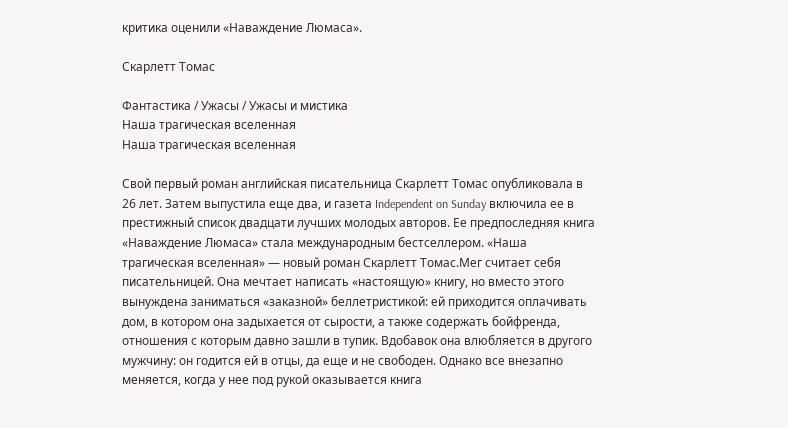критика оценили «Наваждение Люмаса».

Скарлетт Томас

Фантастика / Ужасы / Ужасы и мистика
Наша трагическая вселенная
Наша трагическая вселенная

Свой первый роман английская писательница Скарлетт Томас опубликовала в 26 лет. Затем выпустила еще два, и газета Independent on Sunday включила ее в престижный список двадцати лучших молодых авторов. Ее предпоследняя книга «Наваждение Люмаса» стала международным бестселлером. «Наша трагическая вселенная» — новый роман Скарлетт Томас.Мег считает себя писательницей. Она мечтает написать «настоящую» книгу, но вместо этого вынуждена заниматься «заказной» беллетристикой: ей приходится оплачивать дом, в котором она задыхается от сырости, а также содержать бойфренда, отношения с которым давно зашли в тупик. Вдобавок она влюбляется в другого мужчину: он годится ей в отцы, да еще и не свободен. Однако все внезапно меняется, когда у нее под рукой оказывается книга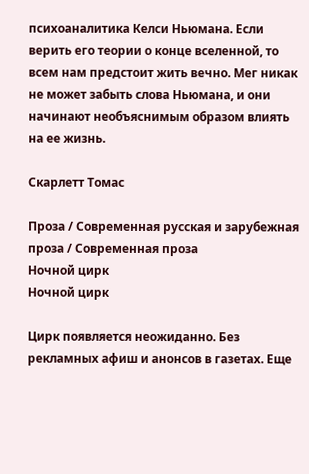психоаналитика Келси Ньюмана. Если верить его теории о конце вселенной, то всем нам предстоит жить вечно. Мег никак не может забыть слова Ньюмана, и они начинают необъяснимым образом влиять на ее жизнь.

Скарлетт Томас

Проза / Современная русская и зарубежная проза / Современная проза
Ночной цирк
Ночной цирк

Цирк появляется неожиданно. Без рекламных афиш и анонсов в газетах. Еще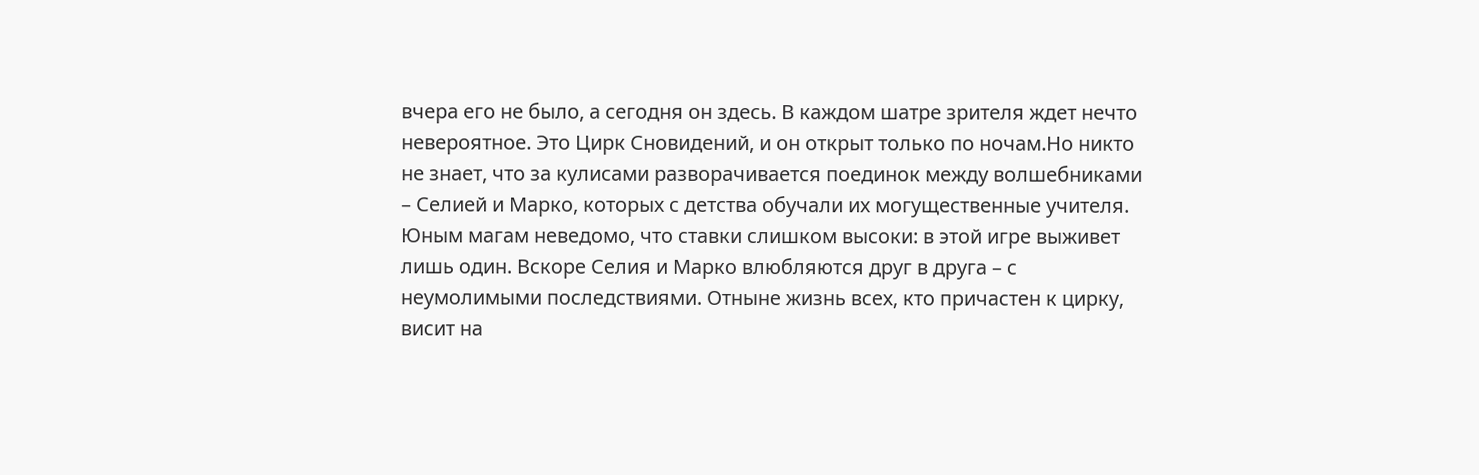вчера его не было, а сегодня он здесь. В каждом шатре зрителя ждет нечто невероятное. Это Цирк Сновидений, и он открыт только по ночам.Но никто не знает, что за кулисами разворачивается поединок между волшебниками – Селией и Марко, которых с детства обучали их могущественные учителя. Юным магам неведомо, что ставки слишком высоки: в этой игре выживет лишь один. Вскоре Селия и Марко влюбляются друг в друга – с неумолимыми последствиями. Отныне жизнь всех, кто причастен к цирку, висит на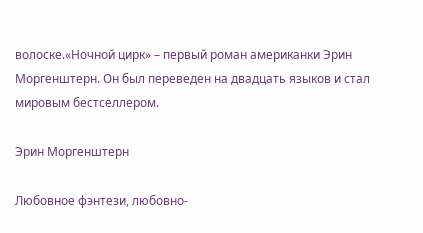волоске.«Ночной цирк» – первый роман американки Эрин Моргенштерн. Он был переведен на двадцать языков и стал мировым бестселлером.

Эрин Моргенштерн

Любовное фэнтези, любовно-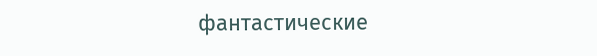фантастические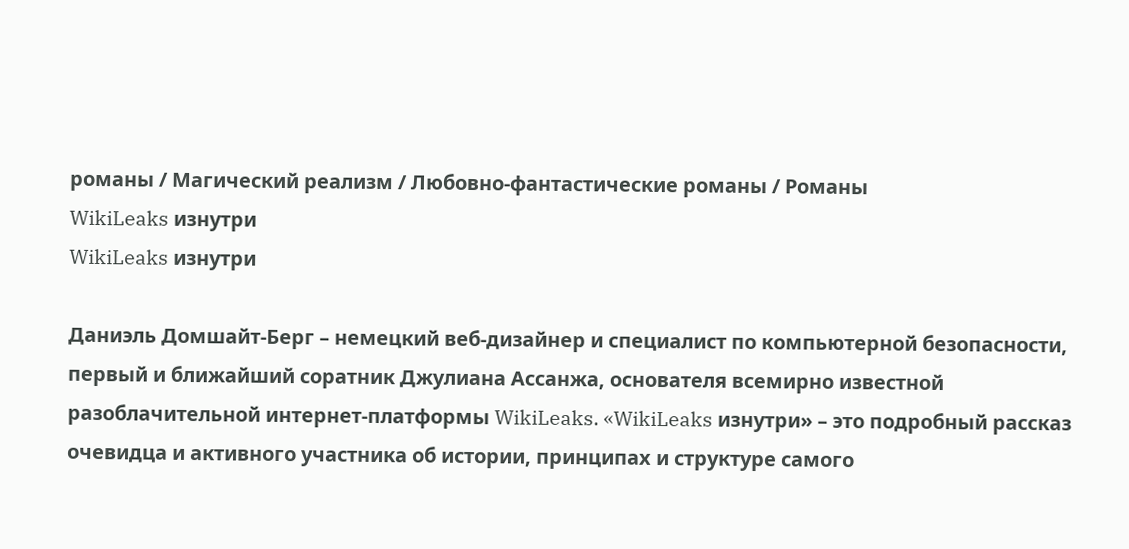романы / Магический реализм / Любовно-фантастические романы / Романы
WikiLeaks изнутри
WikiLeaks изнутри

Даниэль Домшайт-Берг – немецкий веб-дизайнер и специалист по компьютерной безопасности, первый и ближайший соратник Джулиана Ассанжа, основателя всемирно известной разоблачительной интернет-платформы WikiLeaks. «WikiLeaks изнутри» – это подробный рассказ очевидца и активного участника об истории, принципах и структуре самого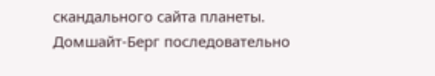скандального сайта планеты. Домшайт-Берг последовательно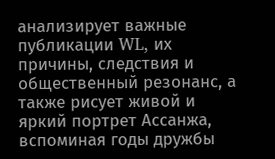анализирует важные публикации WL, их причины, следствия и общественный резонанс, а также рисует живой и яркий портрет Ассанжа, вспоминая годы дружбы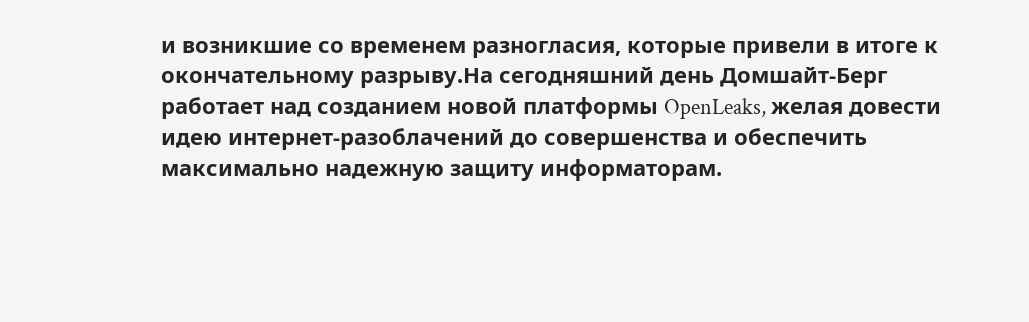и возникшие со временем разногласия, которые привели в итоге к окончательному разрыву.На сегодняшний день Домшайт-Берг работает над созданием новой платформы OpenLeaks, желая довести идею интернет-разоблачений до совершенства и обеспечить максимально надежную защиту информаторам.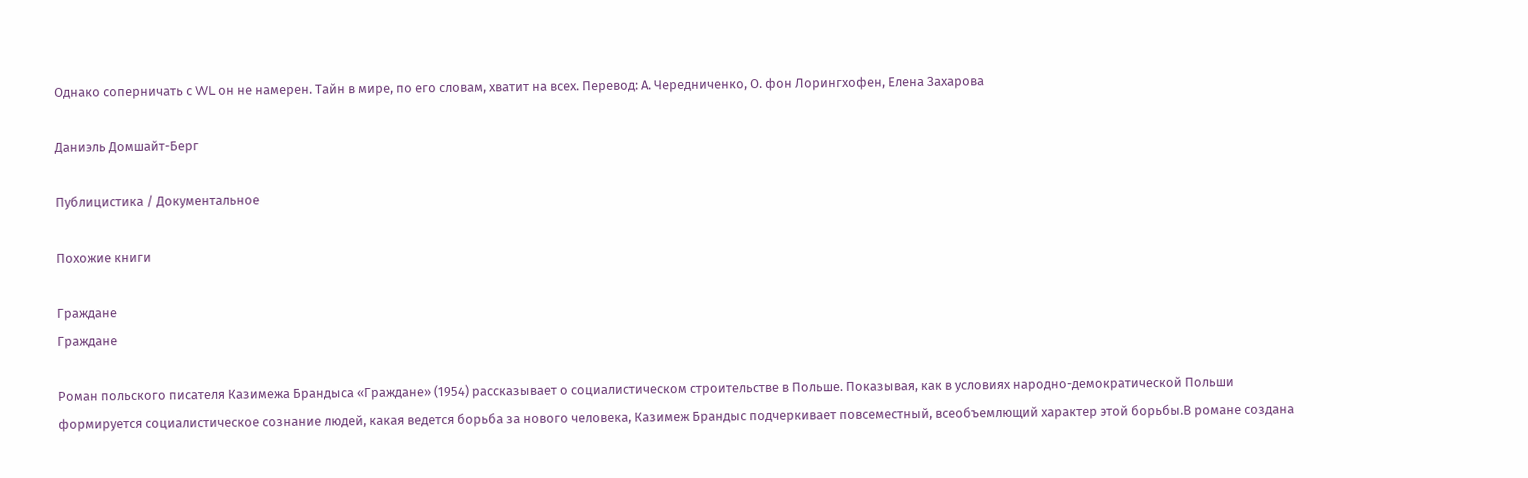Однако соперничать с WL он не намерен. Тайн в мире, по его словам, хватит на всех. Перевод: А. Чередниченко, О. фон Лорингхофен, Елена Захарова

Даниэль Домшайт-Берг

Публицистика / Документальное

Похожие книги

Граждане
Граждане

Роман польского писателя Казимежа Брандыса «Граждане» (1954) рассказывает о социалистическом строительстве в Польше. Показывая, как в условиях народно-демократической Польши формируется социалистическое сознание людей, какая ведется борьба за нового человека, Казимеж Брандыс подчеркивает повсеместный, всеобъемлющий характер этой борьбы.В романе создана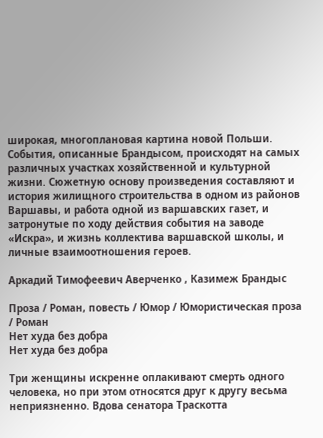широкая, многоплановая картина новой Польши. События, описанные Брандысом, происходят на самых различных участках хозяйственной и культурной жизни. Сюжетную основу произведения составляют и история жилищного строительства в одном из районов Варшавы, и работа одной из варшавских газет, и затронутые по ходу действия события на заводе «Искра», и жизнь коллектива варшавской школы, и личные взаимоотношения героев.

Аркадий Тимофеевич Аверченко , Казимеж Брандыс

Проза / Роман, повесть / Юмор / Юмористическая проза / Роман
Нет худа без добра
Нет худа без добра

Три женщины искренне оплакивают смерть одного человека, но при этом относятся друг к другу весьма неприязненно. Вдова сенатора Траскотта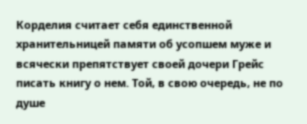Корделия считает себя единственной хранительницей памяти об усопшем муже и всячески препятствует своей дочери Грейс писать книгу о нем. Той, в свою очередь, не по душе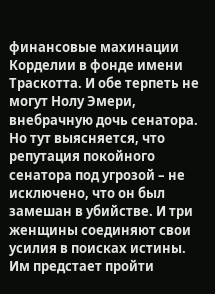финансовые махинации Корделии в фонде имени Траскотта. И обе терпеть не могут Нолу Эмери, внебрачную дочь сенатора. Но тут выясняется, что репутация покойного сенатора под угрозой – не исключено, что он был замешан в убийстве. И три женщины соединяют свои усилия в поисках истины. Им предстает пройти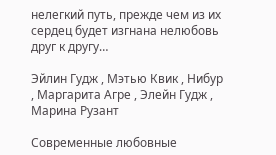нелегкий путь, прежде чем из их сердец будет изгнана нелюбовь друг к другу…

Эйлин Гудж , Мэтью Квик , Нибур , Маргарита Агре , Элейн Гудж , Марина Рузант

Современные любовные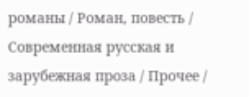романы / Роман, повесть / Современная русская и зарубежная проза / Прочее /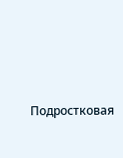Подростковая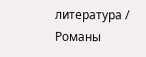литература / Романы